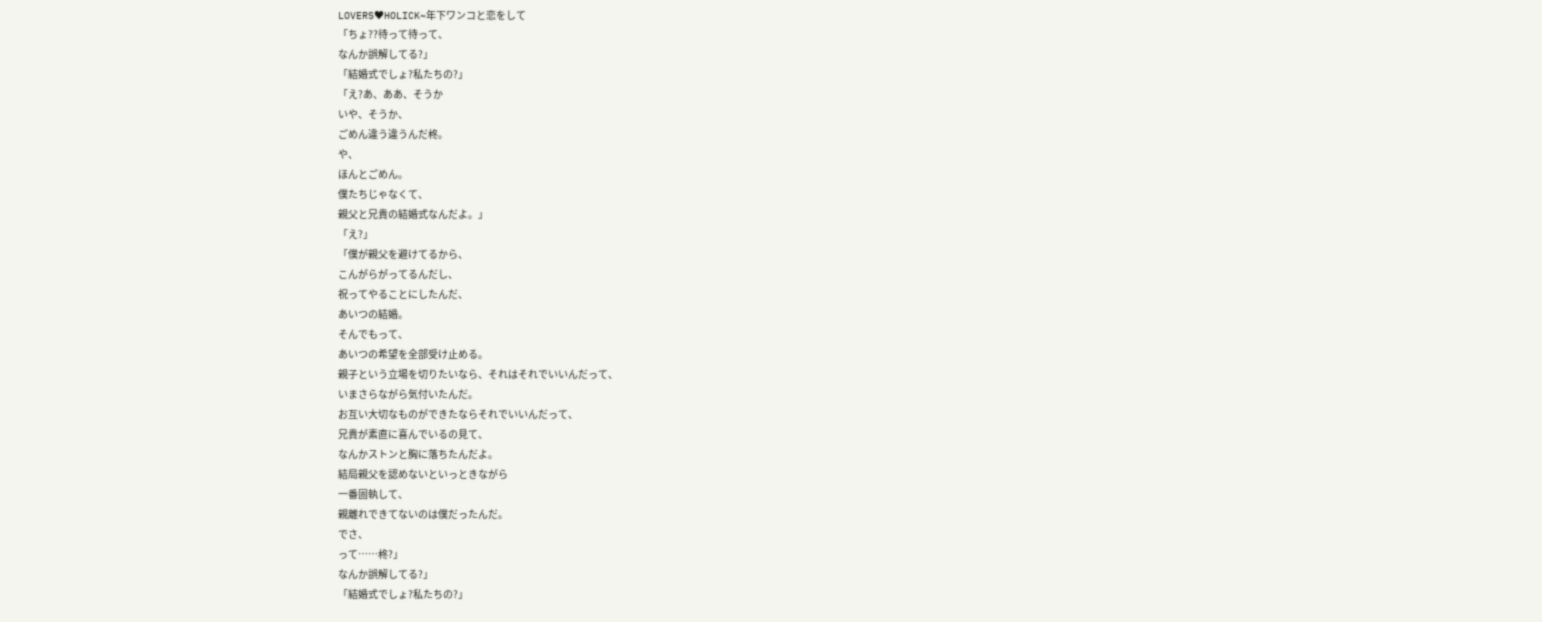LOVERS♥HOLICK~年下ワンコと恋をして
「ちょ??待って待って、
なんか誤解してる?」
「結婚式でしょ?私たちの?」
「え?あ、ああ、そうか
いや、そうか、
ごめん違う違うんだ柊。
や、
ほんとごめん。
僕たちじゃなくて、
親父と兄貴の結婚式なんだよ。」
「え?」
「僕が親父を避けてるから、
こんがらがってるんだし、
祝ってやることにしたんだ、
あいつの結婚。
そんでもって、
あいつの希望を全部受け止める。
親子という立場を切りたいなら、それはそれでいいんだって、
いまさらながら気付いたんだ。
お互い大切なものができたならそれでいいんだって、
兄貴が素直に喜んでいるの見て、
なんかストンと胸に落ちたんだよ。
結局親父を認めないといっときながら
一番固執して、
親離れできてないのは僕だったんだ。
でさ、
って……柊?」
なんか誤解してる?」
「結婚式でしょ?私たちの?」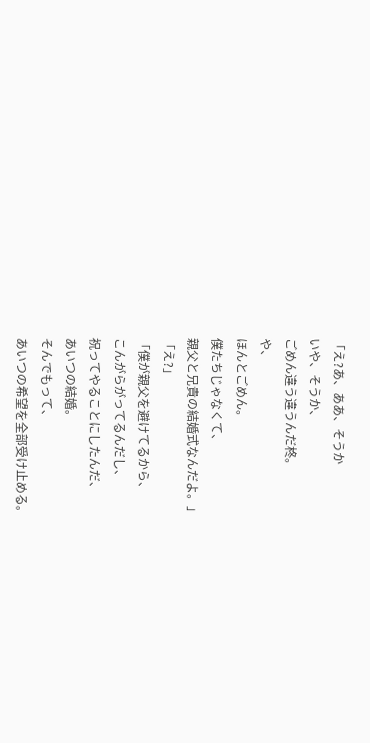「え?あ、ああ、そうか
いや、そうか、
ごめん違う違うんだ柊。
や、
ほんとごめん。
僕たちじゃなくて、
親父と兄貴の結婚式なんだよ。」
「え?」
「僕が親父を避けてるから、
こんがらがってるんだし、
祝ってやることにしたんだ、
あいつの結婚。
そんでもって、
あいつの希望を全部受け止める。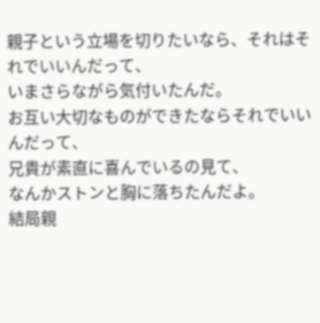親子という立場を切りたいなら、それはそれでいいんだって、
いまさらながら気付いたんだ。
お互い大切なものができたならそれでいいんだって、
兄貴が素直に喜んでいるの見て、
なんかストンと胸に落ちたんだよ。
結局親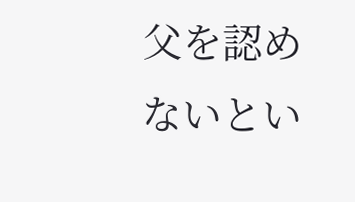父を認めないとい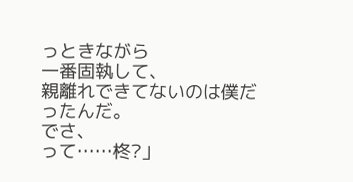っときながら
一番固執して、
親離れできてないのは僕だったんだ。
でさ、
って……柊?」